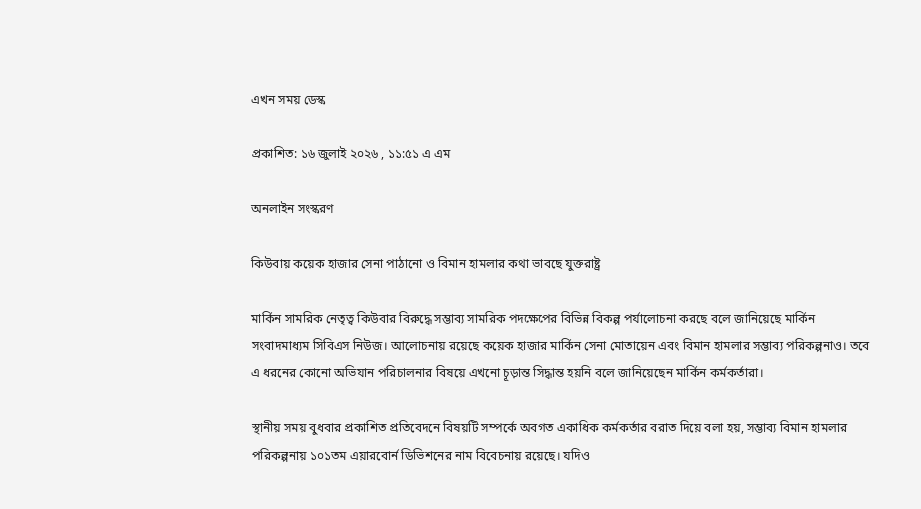এখন সময় ডেস্ক

প্রকাশিত: ১৬ জুলাই ২০২৬ , ১১:৫১ এ এম

অনলাইন সংস্করণ

কিউবায় কয়েক হাজার সেনা পাঠানো ও বিমান হামলার কথা ভাবছে যুক্তরাষ্ট্র

মার্কিন সামরিক নেতৃত্ব কিউবার বিরুদ্ধে সম্ভাব্য সামরিক পদক্ষেপের বিভিন্ন বিকল্প পর্যালোচনা করছে বলে জানিয়েছে মার্কিন সংবাদমাধ্যম সিবিএস নিউজ। আলোচনায় রয়েছে কয়েক হাজার মার্কিন সেনা মোতায়েন এবং বিমান হামলার সম্ভাব্য পরিকল্পনাও। তবে এ ধরনের কোনো অভিযান পরিচালনার বিষয়ে এখনো চূড়ান্ত সিদ্ধান্ত হয়নি বলে জানিয়েছেন মার্কিন কর্মকর্তারা।

স্থানীয় সময় বুধবার প্রকাশিত প্রতিবেদনে বিষয়টি সম্পর্কে অবগত একাধিক কর্মকর্তার বরাত দিয়ে বলা হয়, সম্ভাব্য বিমান হামলার পরিকল্পনায় ১০১তম এয়ারবোর্ন ডিভিশনের নাম বিবেচনায় রয়েছে। যদিও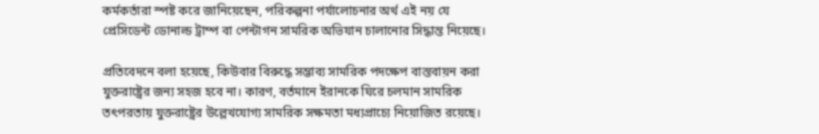কর্মকর্তারা স্পষ্ট করে জানিয়েছেন, পরিকল্পনা পর্যালোচনার অর্থ এই নয় যে প্রেসিডেন্ট ডোনাল্ড ট্রাম্প বা পেন্টাগন সামরিক অভিযান চালানোর সিদ্ধান্ত নিয়েছে।

প্রতিবেদনে বলা হয়েছে, কিউবার বিরুদ্ধে সম্ভাব্য সামরিক পদক্ষেপ বাস্তবায়ন করা যুক্তরাষ্ট্রের জন্য সহজ হবে না। কারণ, বর্তমানে ইরানকে ঘিরে চলমান সামরিক তৎপরতায় যুক্তরাষ্ট্রের উল্লেখযোগ্য সামরিক সক্ষমতা মধ্যপ্রাচ্যে নিয়োজিত রয়েছে।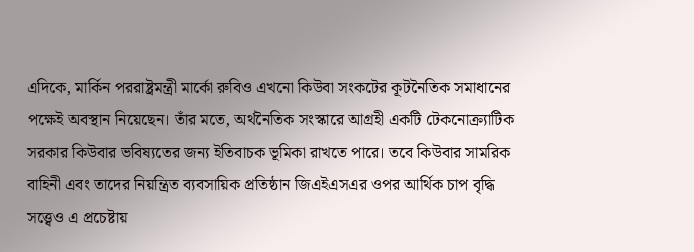এদিকে, মার্কিন পররাষ্ট্রমন্ত্রী মার্কো রুবিও এখনো কিউবা সংকটের কূটনৈতিক সমাধানের পক্ষেই অবস্থান নিয়েছেন। তাঁর মতে, অর্থনৈতিক সংস্কারে আগ্রহী একটি টেকনোক্র্যাটিক সরকার কিউবার ভবিষ্যতের জন্য ইতিবাচক ভূমিকা রাখতে পারে। তবে কিউবার সামরিক বাহিনী এবং তাদের নিয়ন্ত্রিত ব্যবসায়িক প্রতিষ্ঠান জিএইএসএর ওপর আর্থিক চাপ বৃদ্ধি সত্ত্বেও এ প্রচেষ্টায়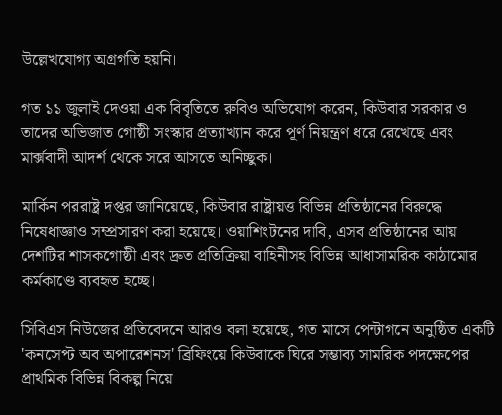উল্লেখযোগ্য অগ্রগতি হয়নি।

গত ১১ জুলাই দেওয়া এক বিবৃতিতে রুবিও অভিযোগ করেন, কিউবার সরকার ও তাদের অভিজাত গোষ্ঠী সংস্কার প্রত্যাখ্যান করে পূর্ণ নিয়ন্ত্রণ ধরে রেখেছে এবং মার্ক্সবাদী আদর্শ থেকে সরে আসতে অনিচ্ছুক।

মার্কিন পররাষ্ট্র দপ্তর জানিয়েছে, কিউবার রাষ্ট্রায়ত্ত বিভিন্ন প্রতিষ্ঠানের বিরুদ্ধে নিষেধাজ্ঞাও সম্প্রসারণ করা হয়েছে। ওয়াশিংটনের দাবি, এসব প্রতিষ্ঠানের আয় দেশটির শাসকগোষ্ঠী এবং দ্রুত প্রতিক্রিয়া বাহিনীসহ বিভিন্ন আধাসামরিক কাঠামোর কর্মকাণ্ডে ব্যবহৃত হচ্ছে।

সিবিএস নিউজের প্রতিবেদনে আরও বলা হয়েছে, গত মাসে পেন্টাগনে অনুষ্ঠিত একটি 'কনসেপ্ট অব অপারেশনস' ব্রিফিংয়ে কিউবাকে ঘিরে সম্ভাব্য সামরিক পদক্ষেপের প্রাথমিক বিভিন্ন বিকল্প নিয়ে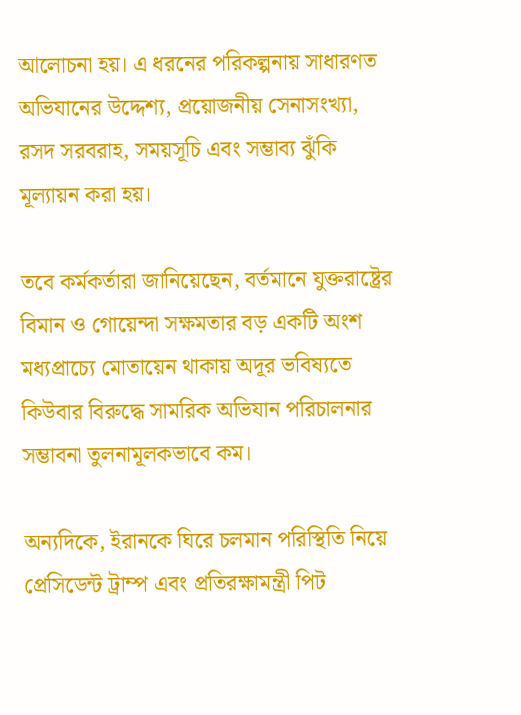আলোচনা হয়। এ ধরনের পরিকল্পনায় সাধারণত অভিযানের উদ্দেশ্য, প্রয়োজনীয় সেনাসংখ্যা, রসদ সরবরাহ, সময়সূচি এবং সম্ভাব্য ঝুঁকি মূল্যায়ন করা হয়।

তবে কর্মকর্তারা জানিয়েছেন, বর্তমানে যুক্তরাষ্ট্রের বিমান ও গোয়েন্দা সক্ষমতার বড় একটি অংশ মধ্যপ্রাচ্যে মোতায়েন থাকায় অদূর ভবিষ্যতে কিউবার বিরুদ্ধে সামরিক অভিযান পরিচালনার সম্ভাবনা তুলনামূলকভাবে কম।

অন্যদিকে, ইরানকে ঘিরে চলমান পরিস্থিতি নিয়ে প্রেসিডেন্ট ট্রাম্প এবং প্রতিরক্ষামন্ত্রী পিট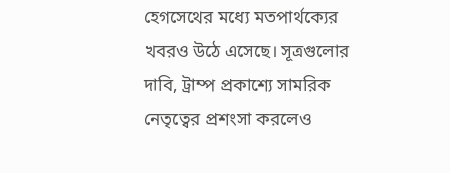হেগসেথের মধ্যে মতপার্থক্যের খবরও উঠে এসেছে। সূত্রগুলোর দাবি, ট্রাম্প প্রকাশ্যে সামরিক নেতৃত্বের প্রশংসা করলেও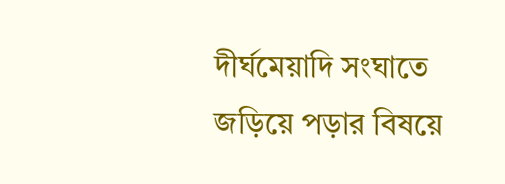দীর্ঘমেয়াদি সংঘাতে জড়িয়ে পড়ার বিষয়ে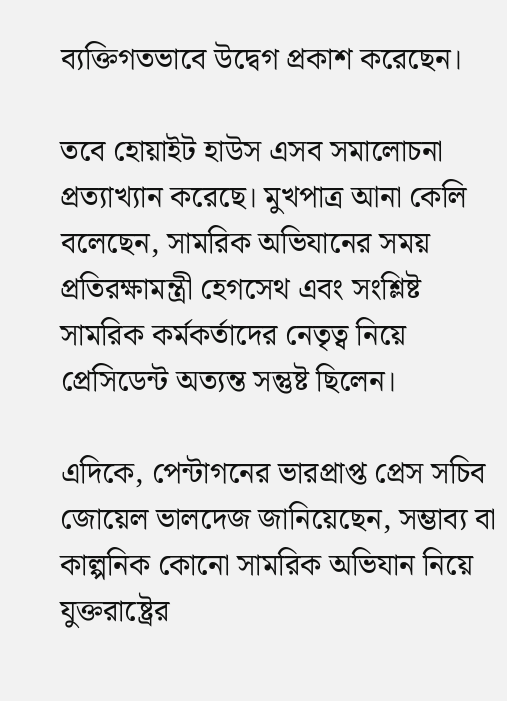ব্যক্তিগতভাবে উদ্বেগ প্রকাশ করেছেন।

তবে হোয়াইট হাউস এসব সমালোচনা প্রত্যাখ্যান করেছে। মুখপাত্র আনা কেলি বলেছেন, সামরিক অভিযানের সময় প্রতিরক্ষামন্ত্রী হেগসেথ এবং সংশ্লিষ্ট সামরিক কর্মকর্তাদের নেতৃত্ব নিয়ে প্রেসিডেন্ট অত্যন্ত সন্তুষ্ট ছিলেন।

এদিকে, পেন্টাগনের ভারপ্রাপ্ত প্রেস সচিব জোয়েল ভালদেজ জানিয়েছেন, সম্ভাব্য বা কাল্পনিক কোনো সামরিক অভিযান নিয়ে যুক্তরাষ্ট্রের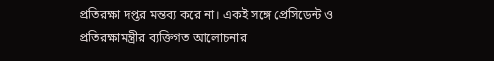প্রতিরক্ষা দপ্তর মন্তব্য করে না। একই সঙ্গে প্রেসিডেন্ট ও প্রতিরক্ষামন্ত্রীর ব্যক্তিগত আলোচনার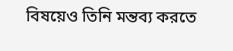বিষয়েও তিনি মন্তব্য করতে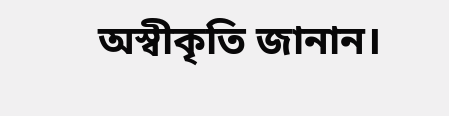অস্বীকৃতি জানান।